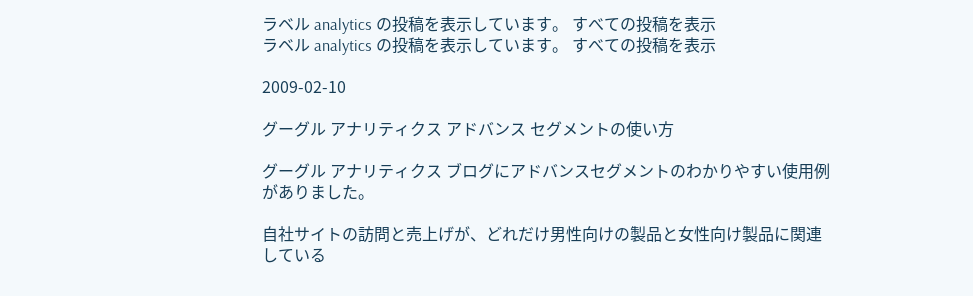ラベル analytics の投稿を表示しています。 すべての投稿を表示
ラベル analytics の投稿を表示しています。 すべての投稿を表示

2009-02-10

グーグル アナリティクス アドバンス セグメントの使い方

グーグル アナリティクス ブログにアドバンスセグメントのわかりやすい使用例がありました。

自社サイトの訪問と売上げが、どれだけ男性向けの製品と女性向け製品に関連している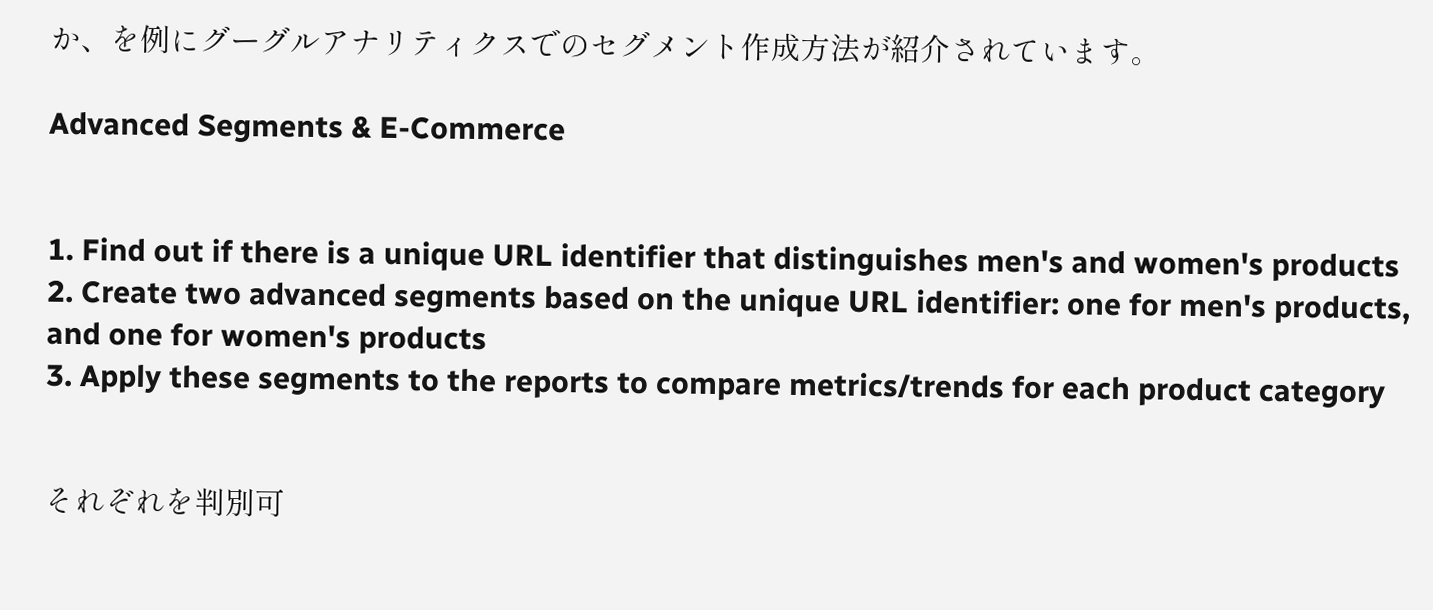か、を例にグーグルアナリティクスでのセグメント作成方法が紹介されています。

Advanced Segments & E-Commerce


1. Find out if there is a unique URL identifier that distinguishes men's and women's products
2. Create two advanced segments based on the unique URL identifier: one for men's products, and one for women's products
3. Apply these segments to the reports to compare metrics/trends for each product category


それぞれを判別可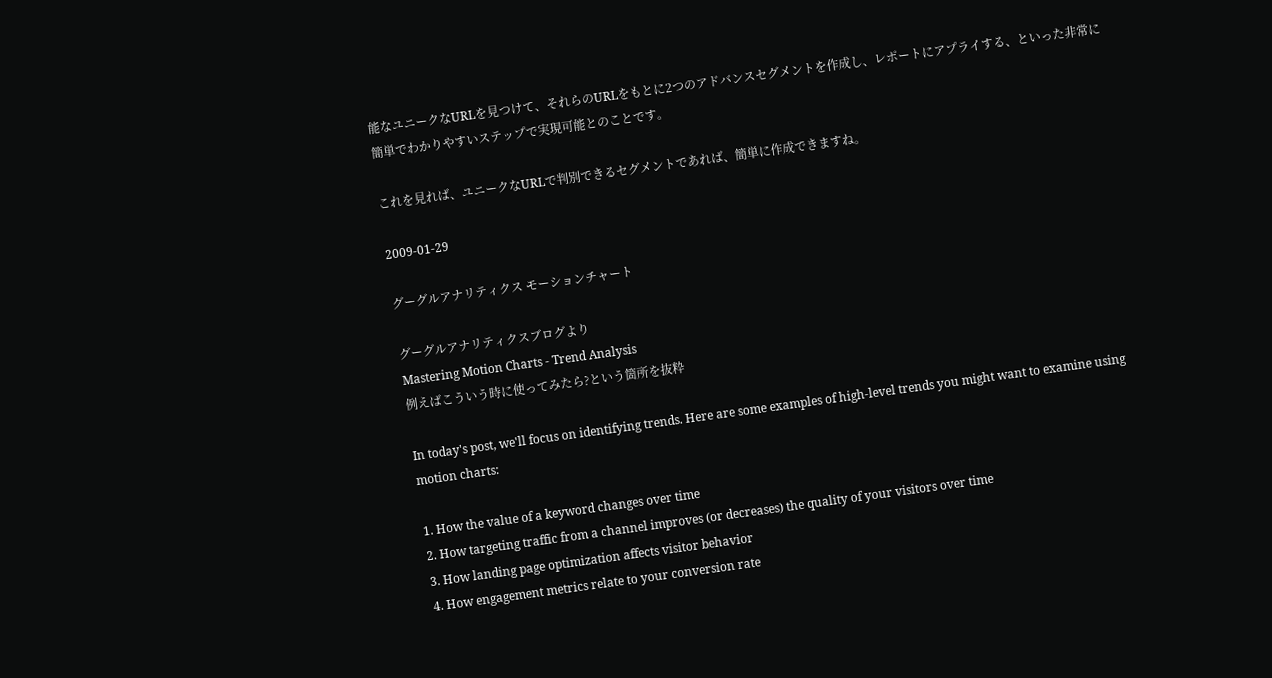能なユニークなURLを見つけて、それらのURLをもとに2つのアドバンスセグメントを作成し、レポートにアプライする、といった非常に簡単でわかりやすいステップで実現可能とのことです。

これを見れば、ユニークなURLで判別できるセグメントであれば、簡単に作成できますね。

2009-01-29

グーグルアナリティクス モーションチャート

グーグルアナリティクスブログより
Mastering Motion Charts - Trend Analysis
例えばこういう時に使ってみたら?という箇所を抜粋

In today's post, we'll focus on identifying trends. Here are some examples of high-level trends you might want to examine using motion charts:

1. How the value of a keyword changes over time
2. How targeting traffic from a channel improves (or decreases) the quality of your visitors over time
3. How landing page optimization affects visitor behavior
4. How engagement metrics relate to your conversion rate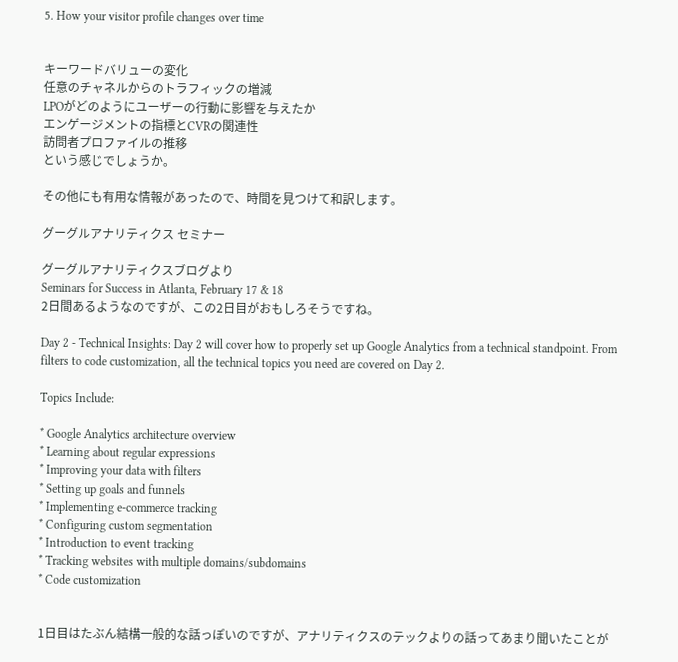5. How your visitor profile changes over time


キーワードバリューの変化
任意のチャネルからのトラフィックの増減
LPOがどのようにユーザーの行動に影響を与えたか
エンゲージメントの指標とCVRの関連性
訪問者プロファイルの推移
という感じでしょうか。

その他にも有用な情報があったので、時間を見つけて和訳します。

グーグルアナリティクス セミナー

グーグルアナリティクスブログより
Seminars for Success in Atlanta, February 17 & 18
2日間あるようなのですが、この2日目がおもしろそうですね。

Day 2 - Technical Insights: Day 2 will cover how to properly set up Google Analytics from a technical standpoint. From filters to code customization, all the technical topics you need are covered on Day 2.

Topics Include:

* Google Analytics architecture overview
* Learning about regular expressions
* Improving your data with filters
* Setting up goals and funnels
* Implementing e-commerce tracking
* Configuring custom segmentation
* Introduction to event tracking
* Tracking websites with multiple domains/subdomains
* Code customization


1日目はたぶん結構一般的な話っぽいのですが、アナリティクスのテックよりの話ってあまり聞いたことが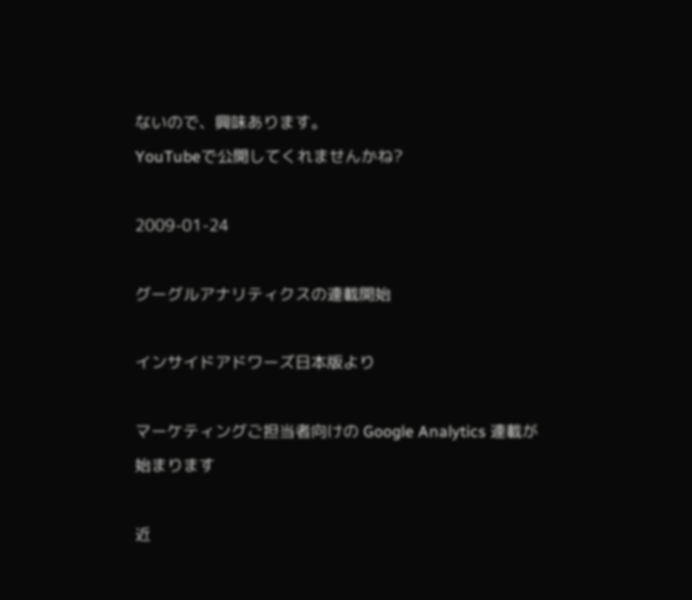ないので、興味あります。
YouTubeで公開してくれませんかね?

2009-01-24

グーグルアナリティクスの連載開始

インサイドアドワーズ日本版より

マーケティングご担当者向けの Google Analytics 連載が始まります

近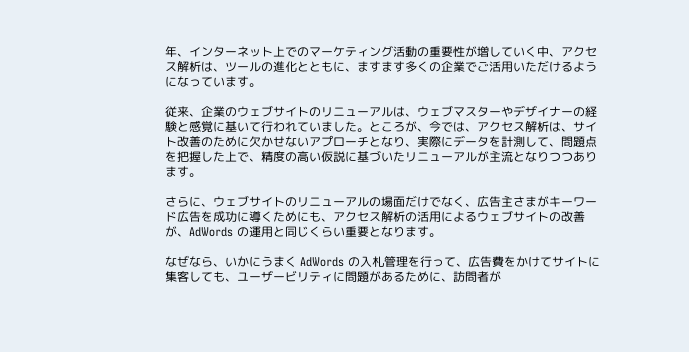年、インターネット上でのマーケティング活動の重要性が増していく中、アクセス解析は、ツールの進化とともに、ますます多くの企業でご活用いただけるようになっています。

従来、企業のウェブサイトのリニューアルは、ウェブマスターやデザイナーの経験と感覚に基いて行われていました。ところが、今では、アクセス解析は、サイト改善のために欠かせないアプローチとなり、実際にデータを計測して、問題点を把握した上で、精度の高い仮説に基づいたリニューアルが主流となりつつあります。

さらに、ウェブサイトのリニューアルの場面だけでなく、広告主さまがキーワード広告を成功に導くためにも、アクセス解析の活用によるウェブサイトの改善が、AdWords の運用と同じくらい重要となります。

なぜなら、いかにうまく AdWords の入札管理を行って、広告費をかけてサイトに集客しても、ユーザービリティに問題があるために、訪問者が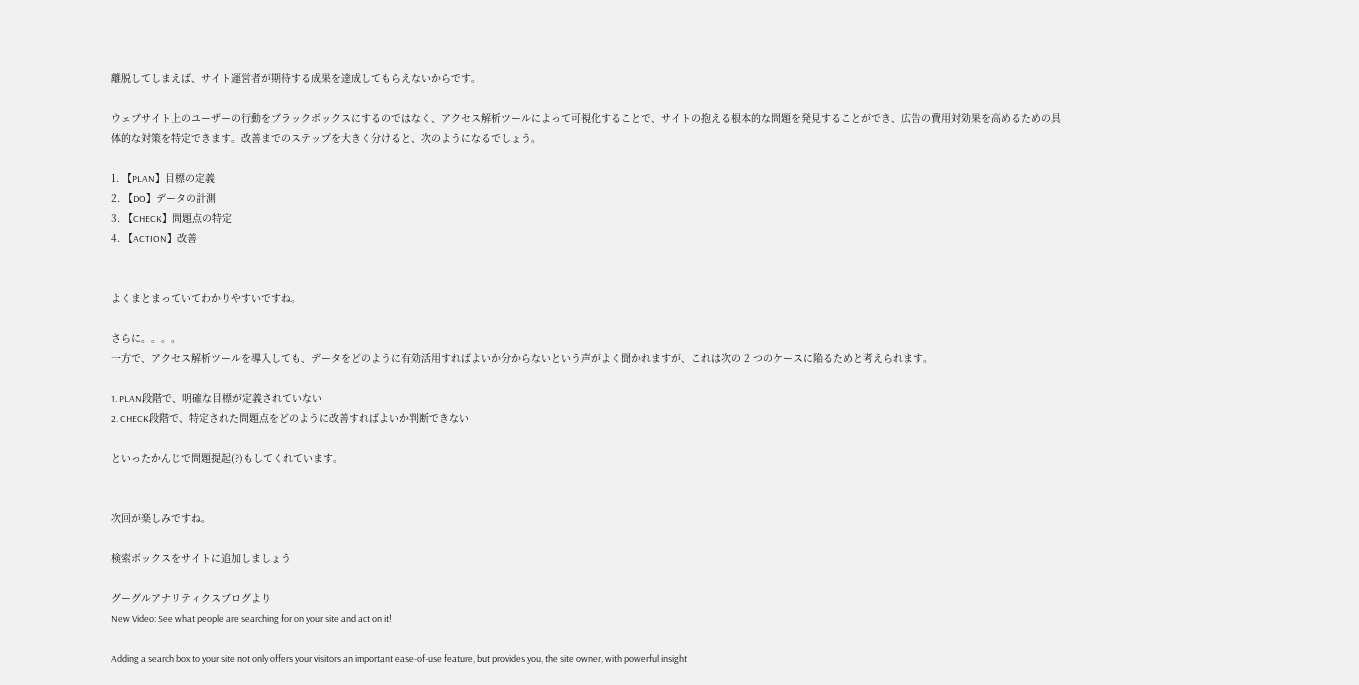離脱してしまえば、サイト運営者が期待する成果を達成してもらえないからです。

ウェブサイト上のユーザーの行動をブラックボックスにするのではなく、アクセス解析ツールによって可視化することで、サイトの抱える根本的な問題を発見することができ、広告の費用対効果を高めるための具体的な対策を特定できます。改善までのステップを大きく分けると、次のようになるでしょう。

1. 【PLAN】目標の定義
2. 【DO】データの計測
3. 【CHECK】問題点の特定
4. 【ACTION】改善


よくまとまっていてわかりやすいですね。

さらに。。。。
一方で、アクセス解析ツールを導入しても、データをどのように有効活用すればよいか分からないという声がよく聞かれますが、これは次の 2 つのケースに陥るためと考えられます。

1. PLAN段階で、明確な目標が定義されていない
2. CHECK段階で、特定された問題点をどのように改善すればよいか判断できない

といったかんじで問題提起(?)もしてくれています。


次回が楽しみですね。

検索ボックスをサイトに追加しましょう

グーグルアナリティクスブログより
New Video: See what people are searching for on your site and act on it!

Adding a search box to your site not only offers your visitors an important ease-of-use feature, but provides you, the site owner, with powerful insight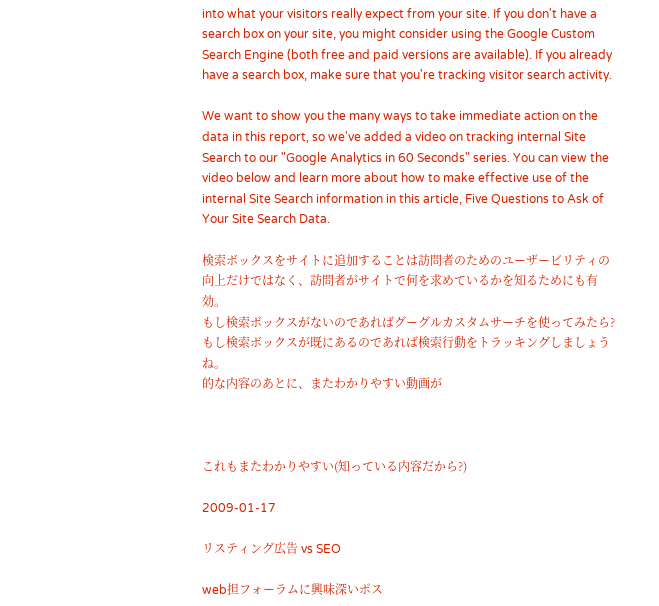into what your visitors really expect from your site. If you don't have a search box on your site, you might consider using the Google Custom Search Engine (both free and paid versions are available). If you already have a search box, make sure that you're tracking visitor search activity.

We want to show you the many ways to take immediate action on the data in this report, so we've added a video on tracking internal Site Search to our "Google Analytics in 60 Seconds" series. You can view the video below and learn more about how to make effective use of the internal Site Search information in this article, Five Questions to Ask of Your Site Search Data.

検索ボックスをサイトに追加することは訪問者のためのユーザービリティの向上だけではなく、訪問者がサイトで何を求めているかを知るためにも有効。
もし検索ボックスがないのであればグーグルカスタムサーチを使ってみたら?
もし検索ボックスが既にあるのであれば検索行動をトラッキングしましょうね。
的な内容のあとに、またわかりやすい動画が



これもまたわかりやすい(知っている内容だから?)

2009-01-17

リスティング広告 vs SEO

web担フォーラムに興味深いポス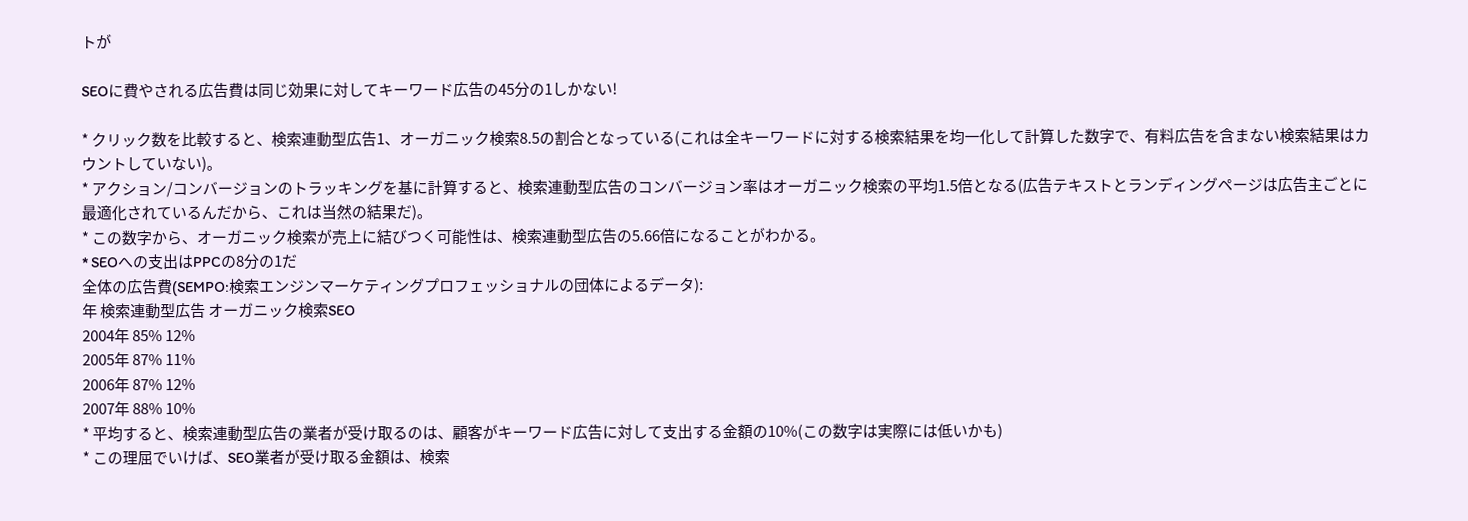トが

SEOに費やされる広告費は同じ効果に対してキーワード広告の45分の1しかない!

* クリック数を比較すると、検索連動型広告1、オーガニック検索8.5の割合となっている(これは全キーワードに対する検索結果を均一化して計算した数字で、有料広告を含まない検索結果はカウントしていない)。
* アクション/コンバージョンのトラッキングを基に計算すると、検索連動型広告のコンバージョン率はオーガニック検索の平均1.5倍となる(広告テキストとランディングページは広告主ごとに最適化されているんだから、これは当然の結果だ)。
* この数字から、オーガニック検索が売上に結びつく可能性は、検索連動型広告の5.66倍になることがわかる。
* SEOへの支出はPPCの8分の1だ
全体の広告費(SEMPO:検索エンジンマーケティングプロフェッショナルの団体によるデータ):
年 検索連動型広告 オーガニック検索SEO
2004年 85% 12%
2005年 87% 11%
2006年 87% 12%
2007年 88% 10%
* 平均すると、検索連動型広告の業者が受け取るのは、顧客がキーワード広告に対して支出する金額の10%(この数字は実際には低いかも)
* この理屈でいけば、SEO業者が受け取る金額は、検索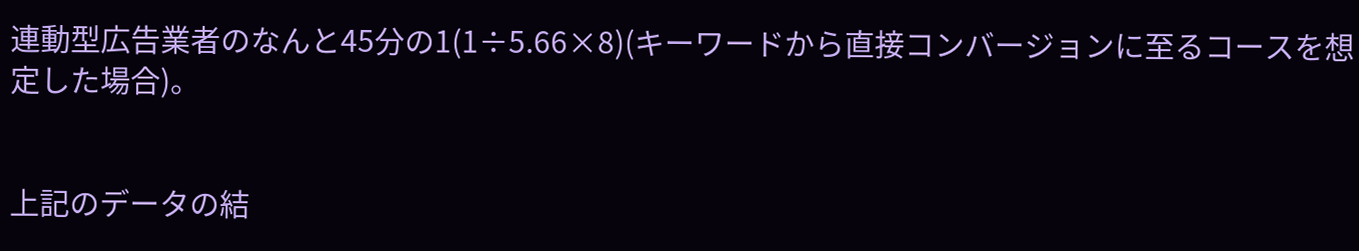連動型広告業者のなんと45分の1(1÷5.66×8)(キーワードから直接コンバージョンに至るコースを想定した場合)。


上記のデータの結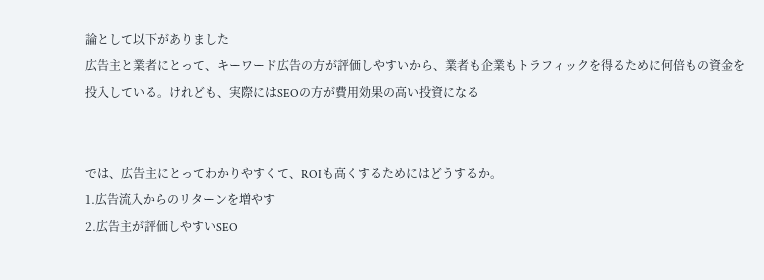論として以下がありました
広告主と業者にとって、キーワード広告の方が評価しやすいから、業者も企業もトラフィックを得るために何倍もの資金を投入している。けれども、実際にはSEOの方が費用効果の高い投資になる


では、広告主にとってわかりやすくて、ROIも高くするためにはどうするか。
1.広告流入からのリターンを増やす
2.広告主が評価しやすいSEO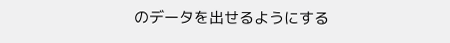のデータを出せるようにする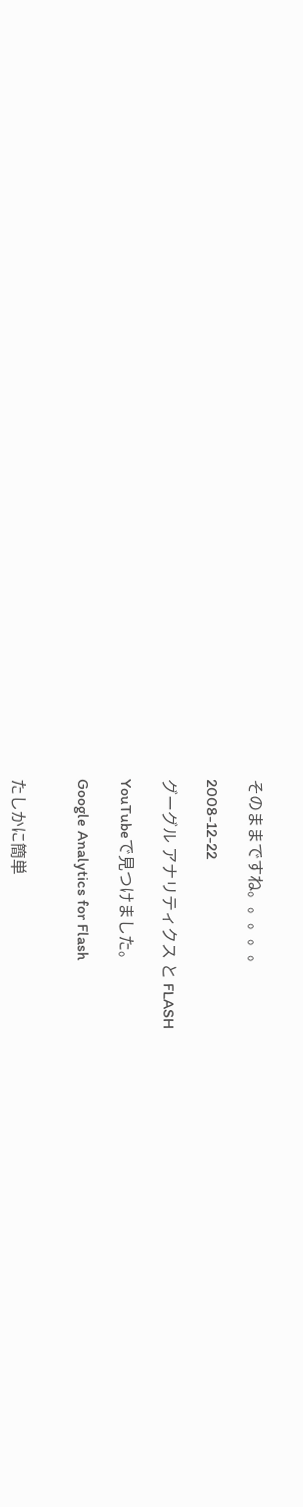そのままですね。。。。。

2008-12-22

グーグル アナリティクス と FLASH

YouTubeで見つけました。

Google Analytics for Flash


たしかに簡単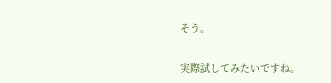そう。

実際試してみたいですね。